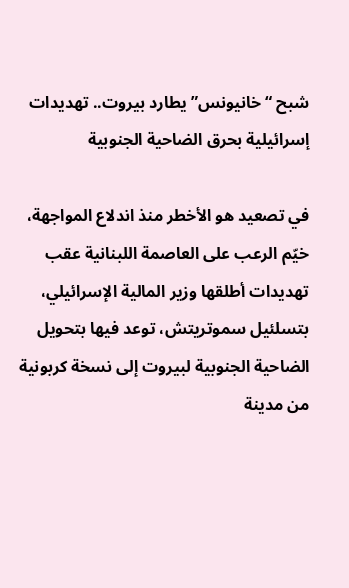شبح “خانيونس” يطارد بيروت.. تهديدات إسرائيلية بحرق الضاحية الجنوبية

في تصعيد هو الأخطر منذ اندلاع المواجهة، خيّم الرعب على العاصمة اللبنانية عقب تهديدات أطلقها وزير المالية الإسرائيلي، بتسلئيل سموتريتش، توعد فيها بتحويل الضاحية الجنوبية لبيروت إلى نسخة كربونية من مدينة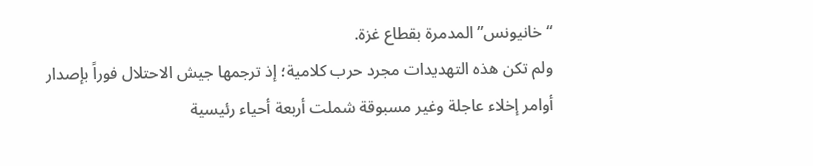“خانيونس” المدمرة بقطاع غزة.
ولم تكن هذه التهديدات مجرد حرب كلامية؛ إذ ترجمها جيش الاحتلال فوراً بإصدار أوامر إخلاء عاجلة وغير مسبوقة شملت أربعة أحياء رئيسية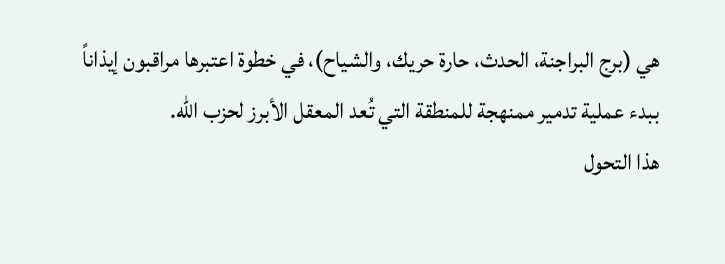هي (برج البراجنة، الحدث، حارة حريك، والشياح)، في خطوة اعتبرها مراقبون إيذاناً ببدء عملية تدمير ممنهجة للمنطقة التي تُعد المعقل الأبرز لحزب الله.
هذا التحول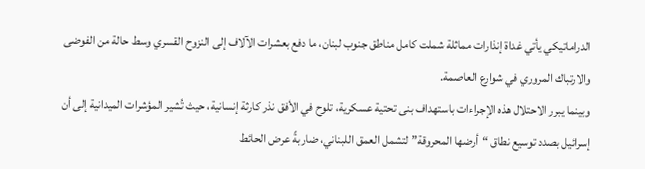الدراماتيكي يأتي غداة إنذارات مماثلة شملت كامل مناطق جنوب لبنان، ما دفع بعشرات الآلاف إلى النزوح القسري وسط حالة من الفوضى والارتباك المروري في شوارع العاصمة.
وبينما يبرر الاحتلال هذه الإجراءات باستهداف بنى تحتية عسكرية، تلوح في الأفق نذر كارثة إنسانية، حيث تُشير المؤشرات الميدانية إلى أن إسرائيل بصدد توسيع نطاق “أرضها المحروقة” لتشمل العمق اللبناني، ضاربةً عرض الحائط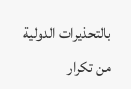بالتحذيرات الدولية من تكرار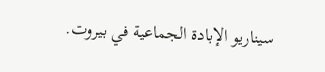سيناريو الإبادة الجماعية في بيروت.